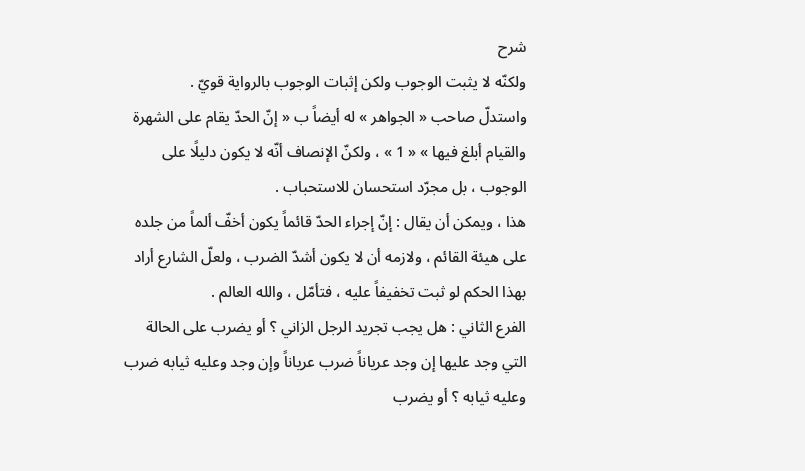شرح
ولكنّه لا يثبت الوجوب ولكن إثبات الوجوب بالرواية قويّ .
واستدلّ صاحب « الجواهر » له أيضاً ب « إنّ الحدّ يقام على الشهرة والقيام أبلغ فيها » « 1 » ، ولكنّ الإنصاف أنّه لا يكون دليلًا على الوجوب ، بل مجرّد استحسان للاستحباب .
هذا ، ويمكن أن يقال : إنّ إجراء الحدّ قائماً يكون أخفّ ألماً من جلده على هيئة القائم ، ولازمه أن لا يكون أشدّ الضرب ، ولعلّ الشارع أراد بهذا الحكم لو ثبت تخفيفاً عليه ، فتأمّل ، والله العالم .
الفرع الثاني : هل يجب تجريد الرجل الزاني ؟ أو يضرب على الحالة التي وجد عليها إن وجد عرياناً ضرب عرياناً وإن وجد وعليه ثيابه ضرب وعليه ثيابه ؟ أو يضرب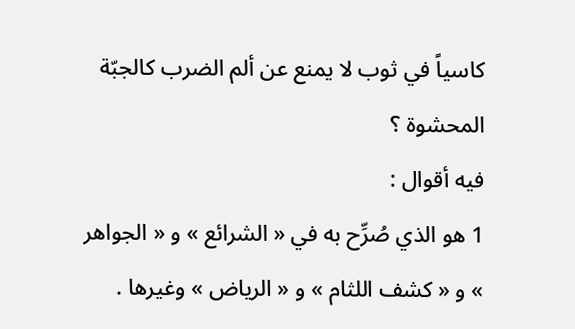كاسياً في ثوب لا يمنع عن ألم الضرب كالجبّة المحشوة ؟
فيه أقوال :
1 هو الذي صُرِّح به في « الشرائع » و « الجواهر » و « كشف اللثام » و « الرياض » وغيرها .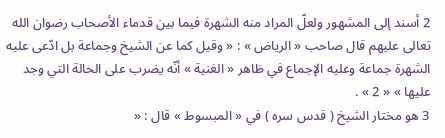2 أسند إلى المشهور ولعلّ المراد منه الشهرة فيما بين قدماء الأصحاب رضوان الله تعالى عليهم قال صاحب « الرياض » : « وقيل كما عن الشيخ وجماعة بل ادّعى عليه الشهرة جماعة وعليه الإجماع في ظاهر « الغنية » أنّه يضرب على الحالة التي وجد عليها » « 2 » .
3 هو مختار الشيخ ( قدس سره ) في « المبسوط » قال : «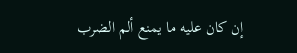إن كان عليه ما يمنع ألم الضرب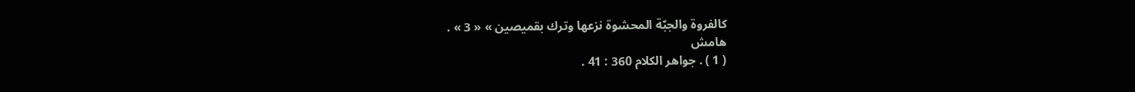كالفروة والجبّة المحشوة نزعها وترك بقميصين » « 3 » .
هامش
( 1 ) . جواهر الكلام 360 : 41 .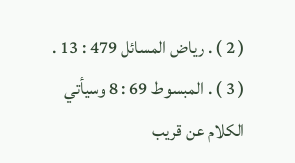( 2 ) . رياض المسائل 479 : 13 .
( 3 ) . المبسوط 69 : 8 وسيأتي الكلام عن قريب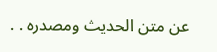عن متن الحديث ومصدره . .